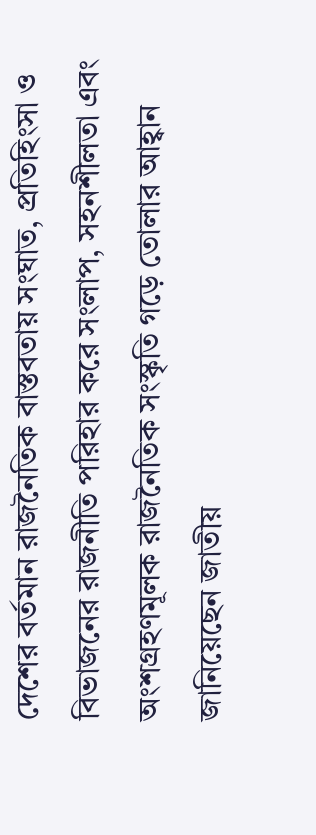দেশের বর্তমান রাজনৈতিক বাস্তবতায় সংঘাত, প্রতিহিংসা ও বিভাজনের রাজনীতি পরিহার করে সংলাপ, সহনশীলতা এবং অংশগ্রহণমূলক রাজনৈতিক সংস্কৃতি গড়ে তোলার আহ্বান জানিয়েছেন জাতীয়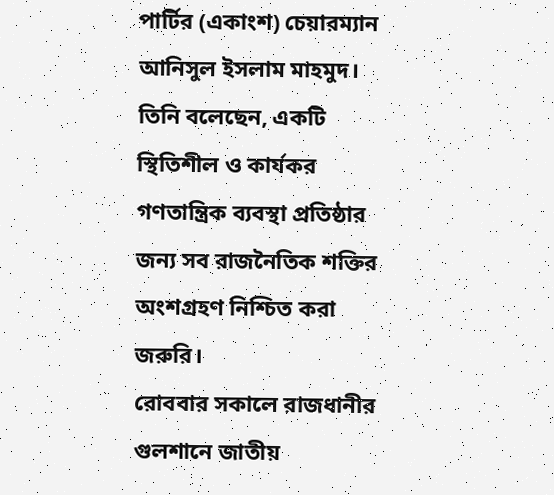পার্টির (একাংশ) চেয়ারম্যান আনিসুল ইসলাম মাহমুদ। তিনি বলেছেন, একটি স্থিতিশীল ও কার্যকর গণতান্ত্রিক ব্যবস্থা প্রতিষ্ঠার জন্য সব রাজনৈতিক শক্তির অংশগ্রহণ নিশ্চিত করা জরুরি।
রোববার সকালে রাজধানীর গুলশানে জাতীয়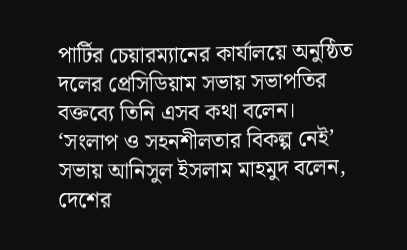পার্টির চেয়ারম্যানের কার্যালয়ে অনুষ্ঠিত দলের প্রেসিডিয়াম সভায় সভাপতির বক্তব্যে তিনি এসব কথা বলেন।
‘সংলাপ ও সহনশীলতার বিকল্প নেই’
সভায় আনিসুল ইসলাম মাহমুদ বলেন, দেশের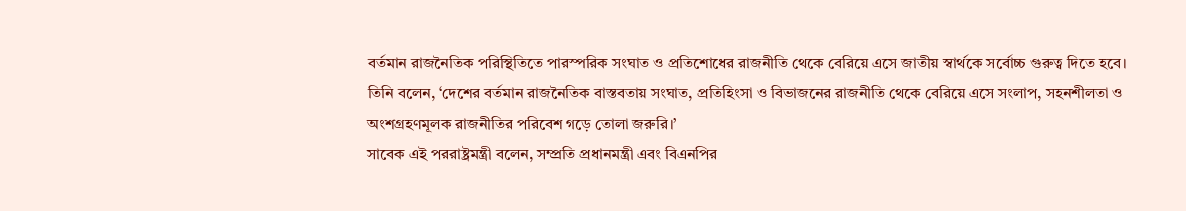বর্তমান রাজনৈতিক পরিস্থিতিতে পারস্পরিক সংঘাত ও প্রতিশোধের রাজনীতি থেকে বেরিয়ে এসে জাতীয় স্বার্থকে সর্বোচ্চ গুরুত্ব দিতে হবে।
তিনি বলেন, ‘দেশের বর্তমান রাজনৈতিক বাস্তবতায় সংঘাত, প্রতিহিংসা ও বিভাজনের রাজনীতি থেকে বেরিয়ে এসে সংলাপ, সহনশীলতা ও অংশগ্রহণমূলক রাজনীতির পরিবেশ গড়ে তোলা জরুরি।’
সাবেক এই পররাষ্ট্রমন্ত্রী বলেন, সম্প্রতি প্রধানমন্ত্রী এবং বিএনপির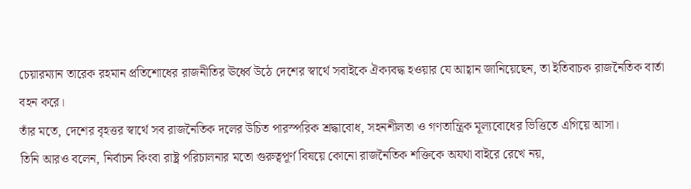চেয়ারম্যান তারেক রহমান প্রতিশোধের রাজনীতির ঊর্ধ্বে উঠে দেশের স্বার্থে সবাইকে ঐক্যবদ্ধ হওয়ার যে আহ্বান জানিয়েছেন, তা ইতিবাচক রাজনৈতিক বার্তা বহন করে।
তাঁর মতে, দেশের বৃহত্তর স্বার্থে সব রাজনৈতিক দলের উচিত পারস্পরিক শ্রদ্ধাবোধ, সহনশীলতা ও গণতান্ত্রিক মূল্যবোধের ভিত্তিতে এগিয়ে আসা।
তিনি আরও বলেন, নির্বাচন কিংবা রাষ্ট্র পরিচালনার মতো গুরুত্বপূর্ণ বিষয়ে কোনো রাজনৈতিক শক্তিকে অযথা বাইরে রেখে নয়,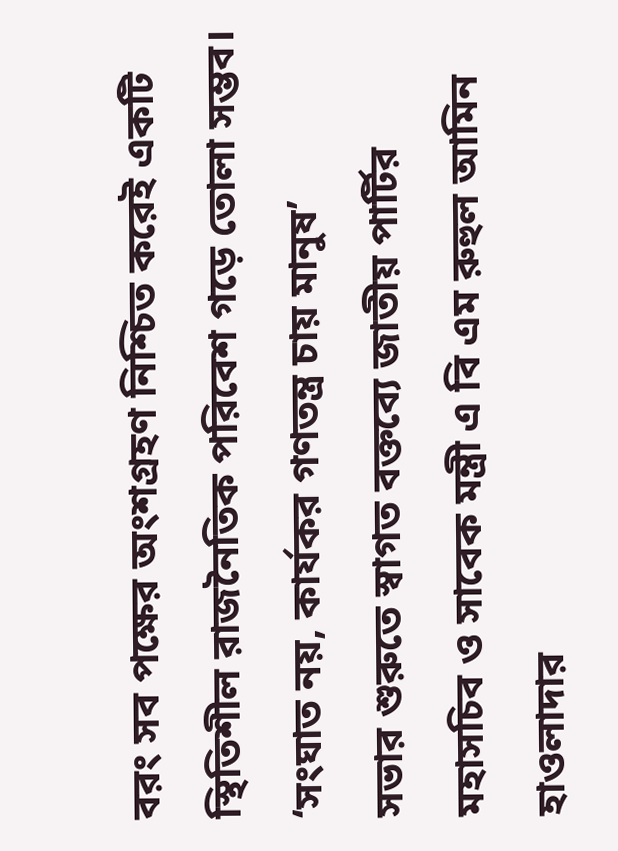বরং সব পক্ষের অংশগ্রহণ নিশ্চিত করেই একটি স্থিতিশীল রাজনৈতিক পরিবেশ গড়ে তোলা সম্ভব।
‘সংঘাত নয়, কার্যকর গণতন্ত্র চায় মানুষ’
সভার শুরুতে স্বাগত বক্তব্যে জাতীয় পার্টির মহাসচিব ও সাবেক মন্ত্রী এ বি এম রুহুল আমিন হাওলাদার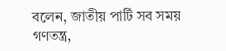বলেন, জাতীয় পার্টি সব সময় গণতন্ত্র,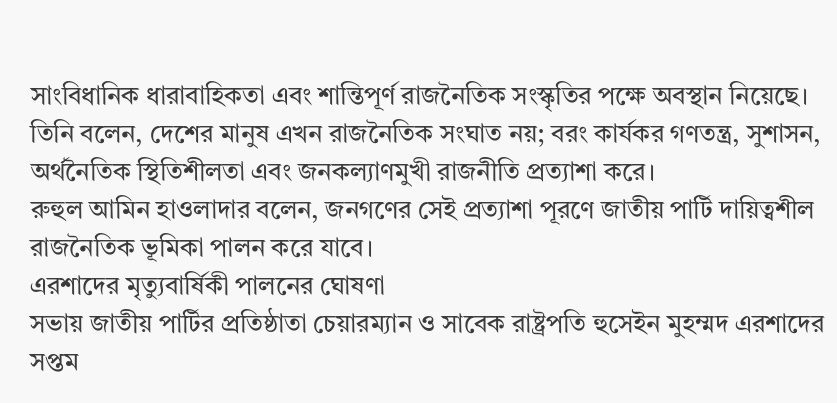সাংবিধানিক ধারাবাহিকতা এবং শান্তিপূর্ণ রাজনৈতিক সংস্কৃতির পক্ষে অবস্থান নিয়েছে।
তিনি বলেন, দেশের মানুষ এখন রাজনৈতিক সংঘাত নয়; বরং কার্যকর গণতন্ত্র, সুশাসন, অর্থনৈতিক স্থিতিশীলতা এবং জনকল্যাণমুখী রাজনীতি প্রত্যাশা করে।
রুহুল আমিন হাওলাদার বলেন, জনগণের সেই প্রত্যাশা পূরণে জাতীয় পার্টি দায়িত্বশীল রাজনৈতিক ভূমিকা পালন করে যাবে।
এরশাদের মৃত্যুবার্ষিকী পালনের ঘোষণা
সভায় জাতীয় পার্টির প্রতিষ্ঠাতা চেয়ারম্যান ও সাবেক রাষ্ট্রপতি হুসেইন মুহম্মদ এরশাদের সপ্তম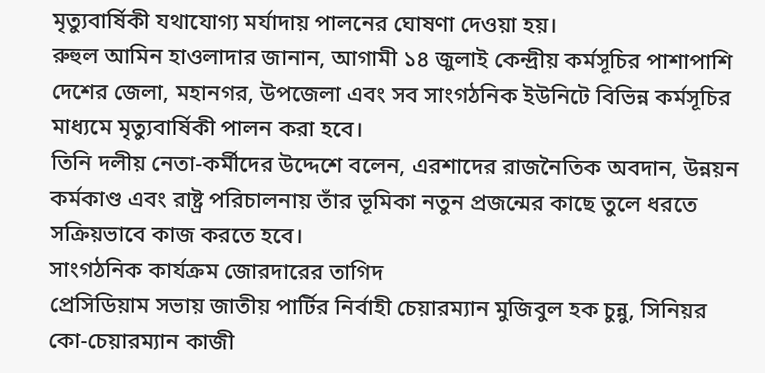মৃত্যুবার্ষিকী যথাযোগ্য মর্যাদায় পালনের ঘোষণা দেওয়া হয়।
রুহুল আমিন হাওলাদার জানান, আগামী ১৪ জুলাই কেন্দ্রীয় কর্মসূচির পাশাপাশি দেশের জেলা, মহানগর, উপজেলা এবং সব সাংগঠনিক ইউনিটে বিভিন্ন কর্মসূচির মাধ্যমে মৃত্যুবার্ষিকী পালন করা হবে।
তিনি দলীয় নেতা-কর্মীদের উদ্দেশে বলেন, এরশাদের রাজনৈতিক অবদান, উন্নয়ন কর্মকাণ্ড এবং রাষ্ট্র পরিচালনায় তাঁর ভূমিকা নতুন প্রজন্মের কাছে তুলে ধরতে সক্রিয়ভাবে কাজ করতে হবে।
সাংগঠনিক কার্যক্রম জোরদারের তাগিদ
প্রেসিডিয়াম সভায় জাতীয় পার্টির নির্বাহী চেয়ারম্যান মুজিবুল হক চুন্নু, সিনিয়র কো-চেয়ারম্যান কাজী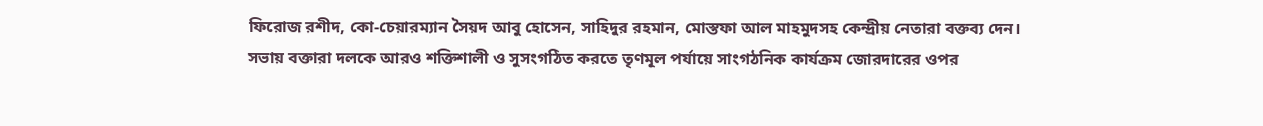ফিরোজ রশীদ, কো-চেয়ারম্যান সৈয়দ আবু হোসেন, সাহিদুর রহমান, মোস্তফা আল মাহমুদসহ কেন্দ্রীয় নেতারা বক্তব্য দেন।
সভায় বক্তারা দলকে আরও শক্তিশালী ও সুসংগঠিত করতে তৃণমূল পর্যায়ে সাংগঠনিক কার্যক্রম জোরদারের ওপর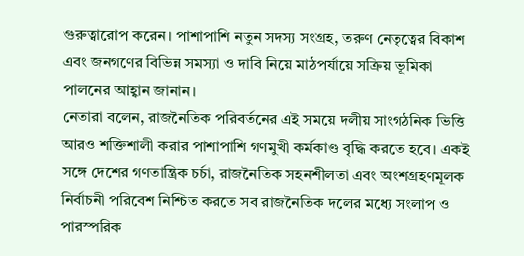গুরুত্বারোপ করেন। পাশাপাশি নতুন সদস্য সংগ্রহ, তরুণ নেতৃত্বের বিকাশ এবং জনগণের বিভিন্ন সমস্যা ও দাবি নিয়ে মাঠপর্যায়ে সক্রিয় ভূমিকা পালনের আহ্বান জানান।
নেতারা বলেন, রাজনৈতিক পরিবর্তনের এই সময়ে দলীয় সাংগঠনিক ভিত্তি আরও শক্তিশালী করার পাশাপাশি গণমুখী কর্মকাণ্ড বৃদ্ধি করতে হবে। একই সঙ্গে দেশের গণতান্ত্রিক চর্চা, রাজনৈতিক সহনশীলতা এবং অংশগ্রহণমূলক নির্বাচনী পরিবেশ নিশ্চিত করতে সব রাজনৈতিক দলের মধ্যে সংলাপ ও পারস্পরিক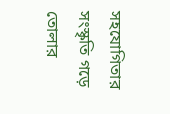সহযোগিতার সংস্কৃতি গড়ে তোলার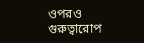ওপরও গুরুত্বারোপ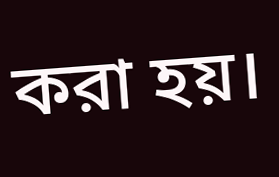করা হয়।